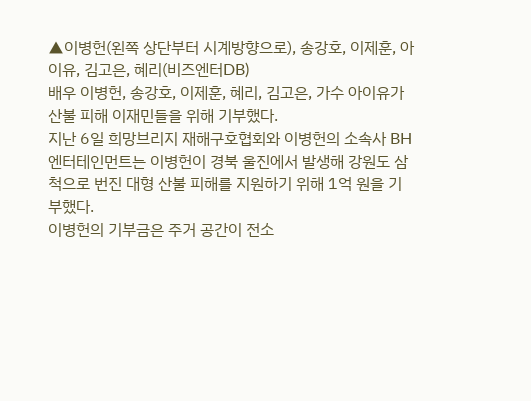▲이병헌(왼쪽 상단부터 시계방향으로), 송강호, 이제훈, 아이유, 김고은, 혜리(비즈엔터DB)
배우 이병헌, 송강호, 이제훈, 혜리, 김고은, 가수 아이유가 산불 피해 이재민들을 위해 기부했다.
지난 6일 희망브리지 재해구호협회와 이병헌의 소속사 BH엔터테인먼트는 이병헌이 경북 울진에서 발생해 강원도 삼척으로 번진 대형 산불 피해를 지원하기 위해 1억 원을 기부했다.
이병헌의 기부금은 주거 공간이 전소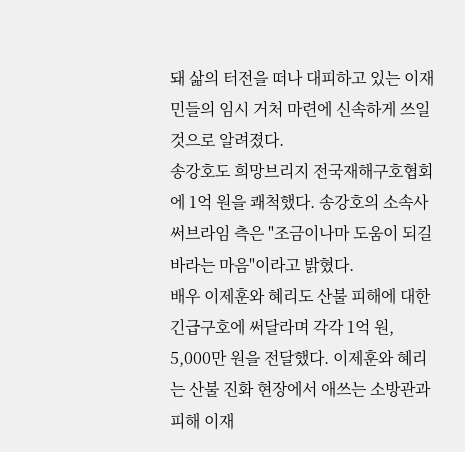돼 삶의 터전을 떠나 대피하고 있는 이재민들의 임시 거처 마련에 신속하게 쓰일 것으로 알려졌다.
송강호도 희망브리지 전국재해구호협회에 1억 원을 쾌척했다. 송강호의 소속사 써브라임 측은 "조금이나마 도움이 되길 바라는 마음"이라고 밝혔다.
배우 이제훈와 혜리도 산불 피해에 대한 긴급구호에 써달라며 각각 1억 원, 5,000만 원을 전달했다. 이제훈와 혜리는 산불 진화 현장에서 애쓰는 소방관과 피해 이재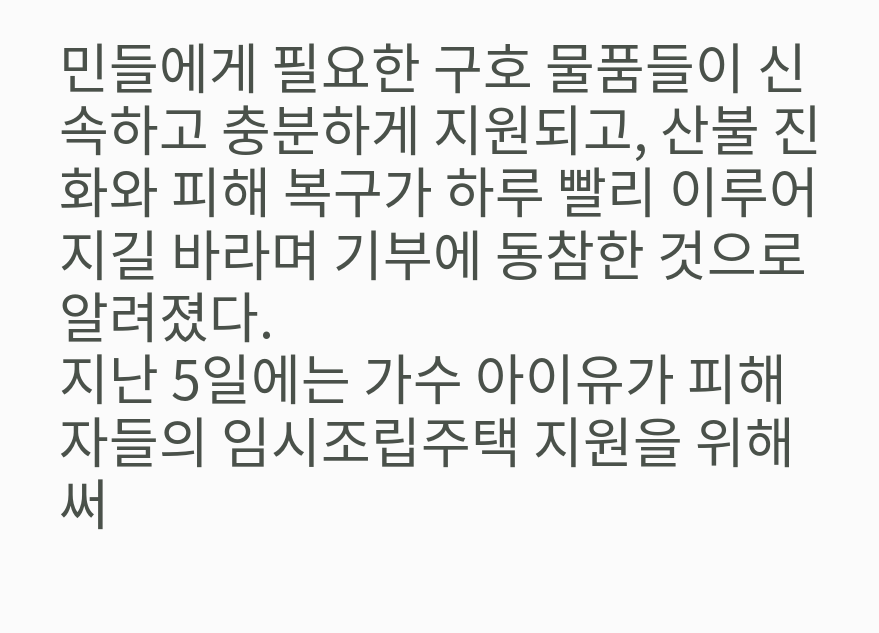민들에게 필요한 구호 물품들이 신속하고 충분하게 지원되고, 산불 진화와 피해 복구가 하루 빨리 이루어지길 바라며 기부에 동참한 것으로 알려졌다.
지난 5일에는 가수 아이유가 피해자들의 임시조립주택 지원을 위해 써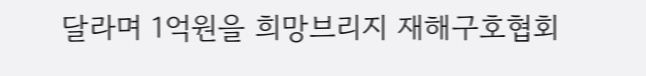달라며 1억원을 희망브리지 재해구호협회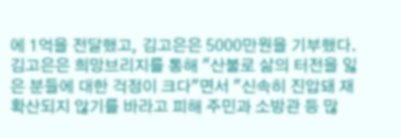에 1억을 전달했고, 김고은은 5000만원을 기부했다.
김고은은 희망브리지를 통해 "산불로 삶의 터전을 잃은 분들에 대한 걱정이 크다"면서 "신속히 진압돼 재확산되지 않기를 바라고 피해 주민과 소방관 등 많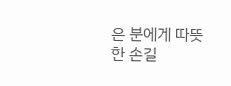은 분에게 따뜻한 손길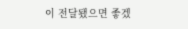이 전달됐으면 좋겠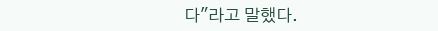다"라고 말했다.